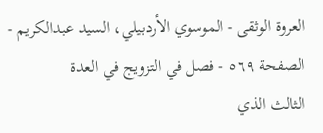العروة الوثقى - الموسوي الأردبيلي، السيد عبدالكريم - الصفحة ٥٦٩ - فصل في التزويج في العدة
الثالث الذي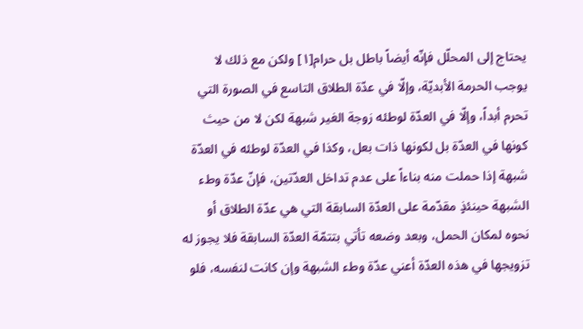يحتاج إلى المحلّل فإنّه أيضاً باطل بل حرام[١] ولكن مع ذلك لا يوجب الحرمة الأبديّة، وإلّا في عدّة الطلاق التاسع في الصورة التي تحرم أبداً، وإلّا في العدّة لوطئه زوجة الغير شبهة لكن لا من حيث كونها في العدّة بل لكونها ذات بعل، وكذا في العدّة لوطئه في العدّة شبهة إذا حملت منه بناءاً على عدم تداخل العدّتين، فإنّ عدّة وطء الشبهة حينئذٍ مقدّمة على العدّة السابقة التي هي عدّة الطلاق أو نحوه لمكان الحمل، وبعد وضعه تأتي بتتمّة العدّة السابقة فلا يجوز له تزويجها في هذه العدّة أعني عدّة وطء الشبهة وإن كانت لنفسه، فلو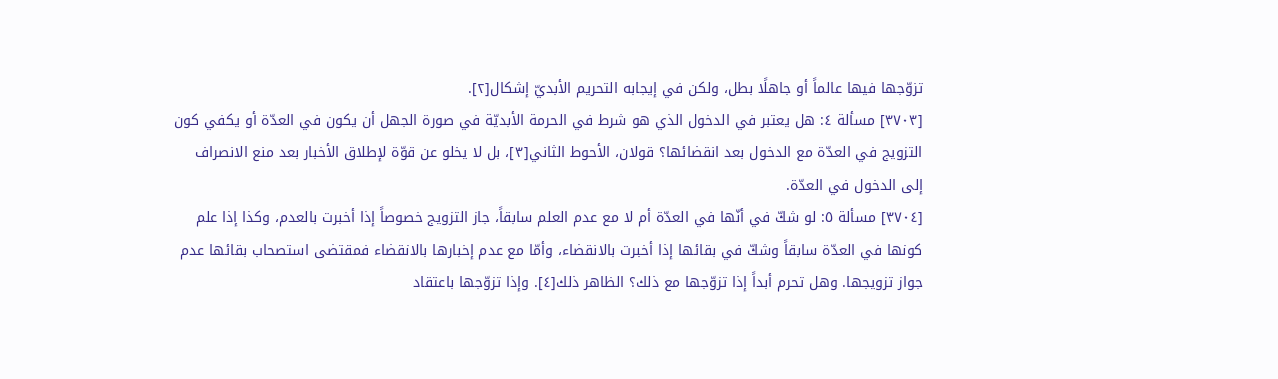تزوّجها فيها عالماً أو جاهلًا بطل، ولكن في إيجابه التحريم الأبديّ إشكال[٢].
[٣٧٠٣] مسألة ٤: هل يعتبر في الدخول الذي هو شرط في الحرمة الأبديّة في صورة الجهل أن يكون في العدّة أو يكفي كون التزويج في العدّة مع الدخول بعد انقضائها؟ قولان، الأحوط الثاني[٣]، بل لا يخلو عن قوّة لإطلاق الأخبار بعد منع الانصراف إلى الدخول في العدّة.
[٣٧٠٤] مسألة ٥: لو شكّ في أنّها في العدّة أم لا مع عدم العلم سابقاً، جاز التزويج خصوصاً إذا أخبرت بالعدم، وكذا إذا علم كونها في العدّة سابقاً وشكّ في بقائها إذا أخبرت بالانقضاء، وأمّا مع عدم إخبارها بالانقضاء فمقتضى استصحاب بقائها عدم جواز تزويجها. وهل تحرم أبداً إذا تزوّجها مع ذلك؟ الظاهر ذلك[٤]. وإذا تزوّجها باعتقاد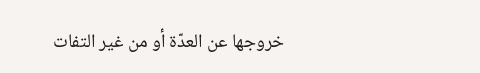خروجها عن العدّة أو من غير التفات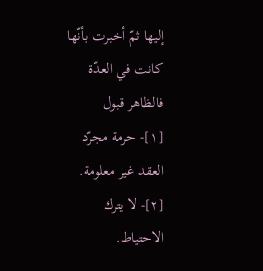إليها ثمّ أخبرت بأنّها كانت في العدّة فالظاهر قبول
[١]- حرمة مجرّد العقد غير معلومة.
[٢]- لا يترك الاحتياط.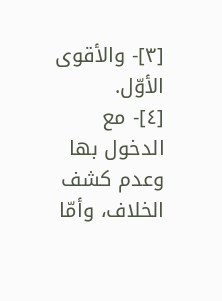[٣]- والأقوى الأوّل.
[٤]- مع الدخول بها وعدم كشف الخلاف، وأمّا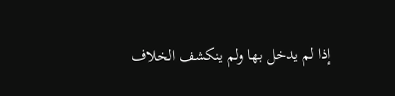إذا لم يدخل بها ولم ينكشف الخلاف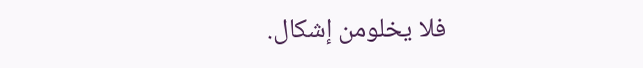فلا يخلومن إشكال.